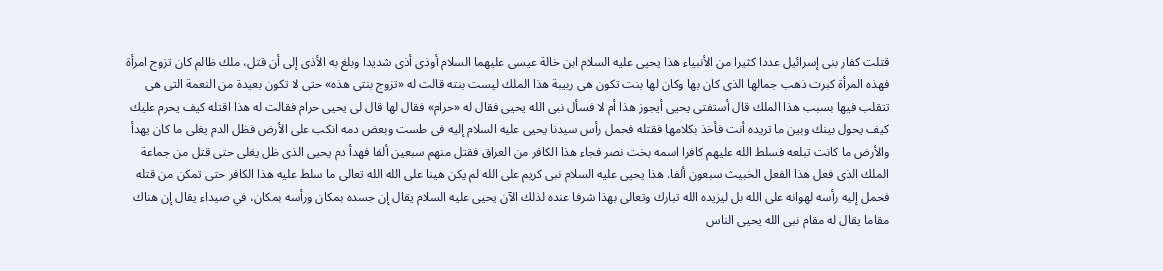قتلت كفار بنى إسرائيل عددا كثيرا من الأنبياء هذا يحيى عليه السلام ابن خالة عيسى عليهما السلام أوذى أذى شديدا وبلغ به الأذى إلى أن قتل، ملك ظالم كان تزوج امرأة فهذه المرأة كبرت ذهب جمالها الذى كان بها وكان لها بنت تكون هى ربيبة هذا الملك ليست بنته قالت له «تزوج بنتى هذه» حتى لا تكون بعيدة من النعمة التى هى تتقلب فيها بسبب هذا الملك قال أستفتى يحيى أيجوز هذا أم لا فسأل نبى الله يحيى فقال له «حرام» فقال لها قال لى يحيى حرام فقالت له هذا اقتله كيف يحرم عليك كيف يحول بينك وبين ما تريده أنت فأخذ بكلامها فقتله فحمل رأس سيدنا يحيى عليه السلام إليه فى طست وبعض دمه انكب على الأرض فظل الدم يغلى ما كان يهدأ والأرض ما كانت تبلعه فسلط الله عليهم كافرا اسمه بخت نصر فجاء هذا الكافر من العراق فقتل منهم سبعين ألفا فهدأ دم يحيى الذى ظل يغلى حتى قتل من جماعة الملك الذى فعل هذا الفعل الخبيث سبعون ألفا. هذا يحيى عليه السلام نبى كريم على الله لم يكن هينا على الله الله تعالى ما سلط عليه هذا الكافر حتى تمكن من قتله فحمل إليه رأسه لهوانه على الله بل ليزيده الله تبارك وتعالى بهذا شرفا عنده لذلك الآن يحيى عليه السلام يقال إن جسده بمكان ورأسه بمكان، في صيداء يقال إن هناك مقاما يقال له مقام نبى الله يحيى الناس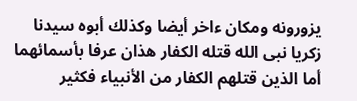يزورونه ومكان ءاخر أيضا وكذلك أبوه سيدنا زكريا نبى الله قتله الكفار هذان عرفا بأسمائهما أما الذين قتلهم الكفار من الأنبياء فكثير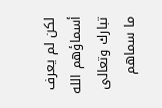لكن لم يعرف أسماؤهم الله تبارك وتعالى ما سماهم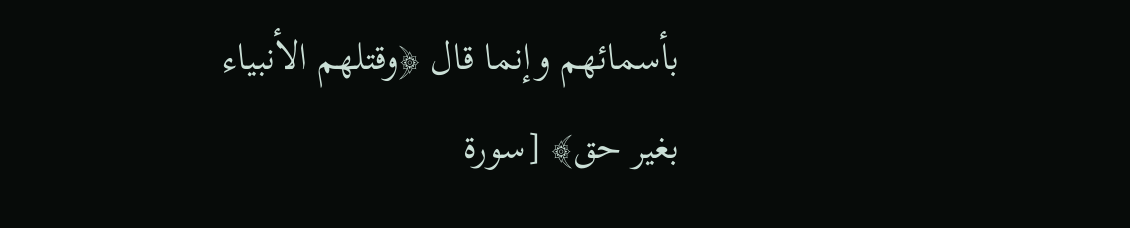بأسمائهم وإنما قال ﴿وقتلهم الأنبياء بغير حق﴾ [سورة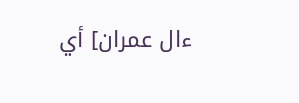ءال عمران] أي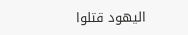اليهود قتلوا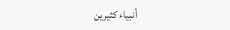أنبياء كثيرين